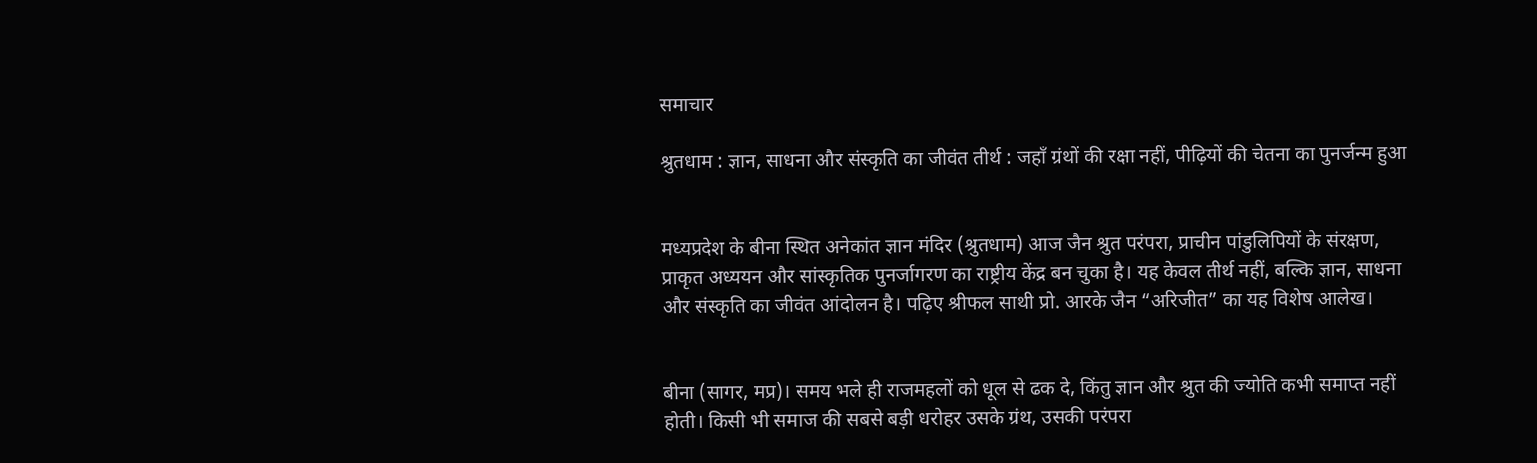समाचार

श्रुतधाम : ज्ञान, साधना और संस्कृति का जीवंत तीर्थ : जहाँ ग्रंथों की रक्षा नहीं, पीढ़ियों की चेतना का पुनर्जन्म हुआ


मध्यप्रदेश के बीना स्थित अनेकांत ज्ञान मंदिर (श्रुतधाम) आज जैन श्रुत परंपरा, प्राचीन पांडुलिपियों के संरक्षण, प्राकृत अध्ययन और सांस्कृतिक पुनर्जागरण का राष्ट्रीय केंद्र बन चुका है। यह केवल तीर्थ नहीं, बल्कि ज्ञान, साधना और संस्कृति का जीवंत आंदोलन है। पढ़िए श्रीफल साथी प्रो. आरके जैन “अरिजीत” का यह विशेष आलेख।


बीना (सागर, मप्र)। समय भले ही राजमहलों को धूल से ढक दे, किंतु ज्ञान और श्रुत की ज्योति कभी समाप्त नहीं होती। किसी भी समाज की सबसे बड़ी धरोहर उसके ग्रंथ, उसकी परंपरा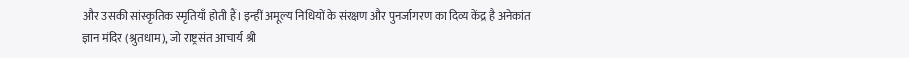और उसकी सांस्कृतिक स्मृतियाँ होती हैं। इन्हीं अमूल्य निधियों के संरक्षण और पुनर्जागरण का दिव्य केंद्र है अनेकांत ज्ञान मंदिर (श्रुतधाम), जो राष्ट्रसंत आचार्य श्री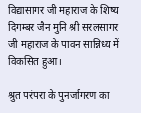विद्यासागर जी महाराज के शिष्य दिगम्बर जैन मुनि श्री सरलसागर जी महाराज के पावन सान्निध्य में विकसित हुआ।

श्रुत परंपरा के पुनर्जागरण का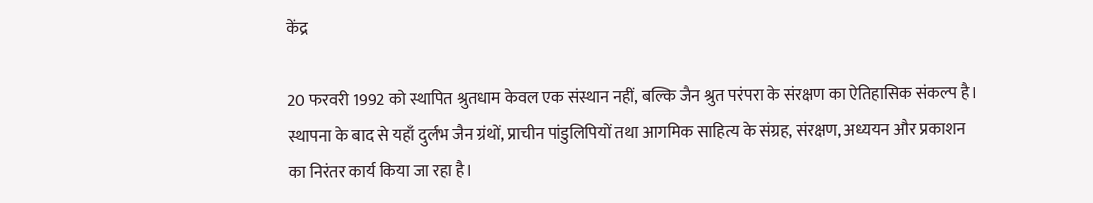केंद्र

20 फरवरी 1992 को स्थापित श्रुतधाम केवल एक संस्थान नहीं, बल्कि जैन श्रुत परंपरा के संरक्षण का ऐतिहासिक संकल्प है। स्थापना के बाद से यहाँ दुर्लभ जैन ग्रंथों, प्राचीन पांडुलिपियों तथा आगमिक साहित्य के संग्रह, संरक्षण, अध्ययन और प्रकाशन का निरंतर कार्य किया जा रहा है।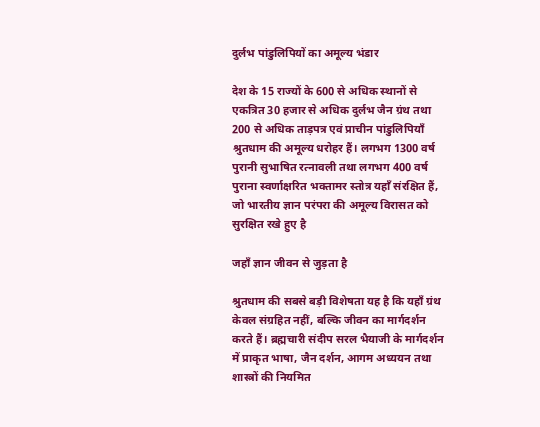दुर्लभ पांडुलिपियों का अमूल्य भंडार

देश के 15 राज्यों के 600 से अधिक स्थानों से एकत्रित 30 हजार से अधिक दुर्लभ जैन ग्रंथ तथा 200 से अधिक ताड़पत्र एवं प्राचीन पांडुलिपियाँ श्रुतधाम की अमूल्य धरोहर हैं। लगभग 1300 वर्ष पुरानी सुभाषित रत्नावली तथा लगभग 400 वर्ष पुराना स्वर्णाक्षरित भक्तामर स्तोत्र यहाँ संरक्षित हैं, जो भारतीय ज्ञान परंपरा की अमूल्य विरासत को सुरक्षित रखे हुए है

जहाँ ज्ञान जीवन से जुड़ता है

श्रुतधाम की सबसे बड़ी विशेषता यह है कि यहाँ ग्रंथ केवल संग्रहित नहीं, बल्कि जीवन का मार्गदर्शन करते हैं। ब्रह्मचारी संदीप सरल भैयाजी के मार्गदर्शन में प्राकृत भाषा, जैन दर्शन, आगम अध्ययन तथा शास्त्रों की नियमित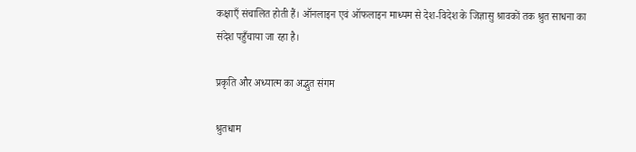कक्षाएँ संचालित होती हैं। ऑनलाइन एवं ऑफलाइन माध्यम से देश-विदेश के जिज्ञासु श्रावकों तक श्रुत साधना का संदेश पहुँचाया जा रहा है।

प्रकृति और अध्यात्म का अद्भुत संगम

श्रुतधाम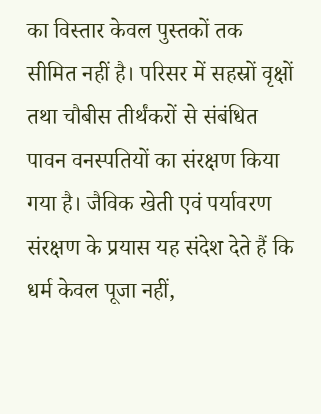का विस्तार केवल पुस्तकों तक सीमित नहीं है। परिसर में सहस्रों वृक्षों तथा चौबीस तीर्थंकरों से संबंधित पावन वनस्पतियों का संरक्षण किया गया है। जैविक खेती एवं पर्यावरण संरक्षण के प्रयास यह संदेश देते हैं कि धर्म केवल पूजा नहीं,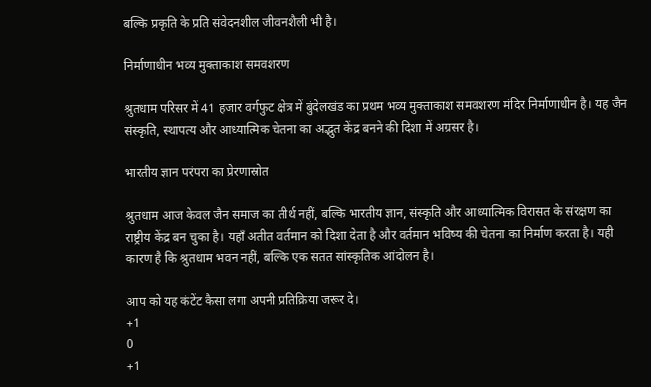बल्कि प्रकृति के प्रति संवेदनशील जीवनशैली भी है।

निर्माणाधीन भव्य मुक्ताकाश समवशरण

श्रुतधाम परिसर में 41 हजार वर्गफुट क्षेत्र में बुंदेलखंड का प्रथम भव्य मुक्ताकाश समवशरण मंदिर निर्माणाधीन है। यह जैन संस्कृति, स्थापत्य और आध्यात्मिक चेतना का अद्भुत केंद्र बनने की दिशा में अग्रसर है।

भारतीय ज्ञान परंपरा का प्रेरणास्रोत

श्रुतधाम आज केवल जैन समाज का तीर्थ नहीं, बल्कि भारतीय ज्ञान, संस्कृति और आध्यात्मिक विरासत के संरक्षण का राष्ट्रीय केंद्र बन चुका है। यहाँ अतीत वर्तमान को दिशा देता है और वर्तमान भविष्य की चेतना का निर्माण करता है। यही कारण है कि श्रुतधाम भवन नहीं, बल्कि एक सतत सांस्कृतिक आंदोलन है।

आप को यह कंटेंट कैसा लगा अपनी प्रतिक्रिया जरूर दे।
+1
0
+1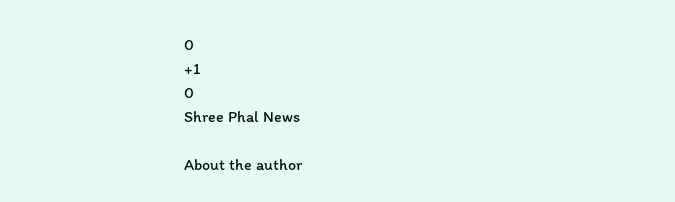0
+1
0
Shree Phal News

About the author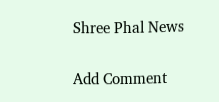Shree Phal News

Add Comment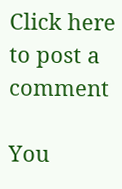Click here to post a comment

You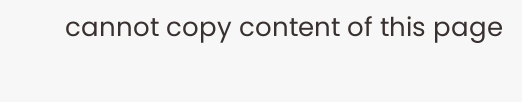cannot copy content of this page